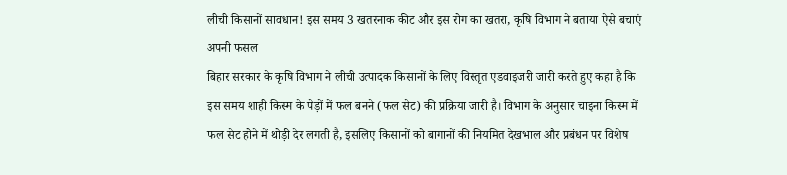लीची किसानों सावधान! इस समय 3 खतरनाक कीट और इस रोग का खतरा, कृषि विभाग ने बताया ऐसे बचाएं अपनी फसल
बिहार सरकार के कृषि विभाग ने लीची उत्पादक किसानों के लिए विस्तृत एडवाइजरी जारी करते हुए कहा है कि इस समय शाही किस्म के पेड़ों में फल बनने (फल सेट) की प्रक्रिया जारी है। विभाग के अनुसार चाइना किस्म में फल सेट होने में थोड़ी देर लगती है, इसलिए किसानों को बागानों की नियमित देखभाल और प्रबंधन पर विशेष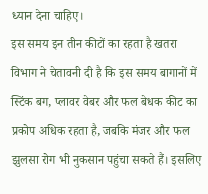ध्यान देना चाहिए।
इस समय इन तीन कीटों का रहता है खतरा
विभाग ने चेतावनी दी है कि इस समय बागानों में स्टिंक बग, प्लावर वेबर और फल बेधक कीट का प्रकोप अधिक रहता है, जबकि मंजर और फल झुलसा रोग भी नुकसान पहुंचा सकते हैं। इसलिए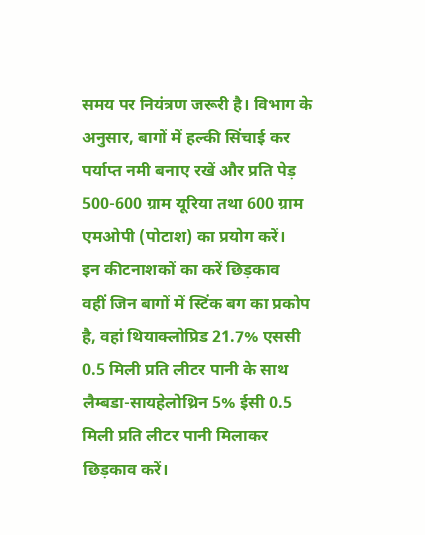समय पर नियंत्रण जरूरी है। विभाग के अनुसार, बागों में हल्की सिंचाई कर पर्याप्त नमी बनाए रखें और प्रति पेड़ 500-600 ग्राम यूरिया तथा 600 ग्राम एमओपी (पोटाश) का प्रयोग करें।
इन कीटनाशकों का करें छिड़काव
वहीं जिन बागों में स्टिंक बग का प्रकोप है, वहां थियाक्लोप्रिड 21.7% एससी 0.5 मिली प्रति लीटर पानी के साथ लैम्बडा-सायहेलोथ्रिन 5% ईसी 0.5 मिली प्रति लीटर पानी मिलाकर छिड़काव करें।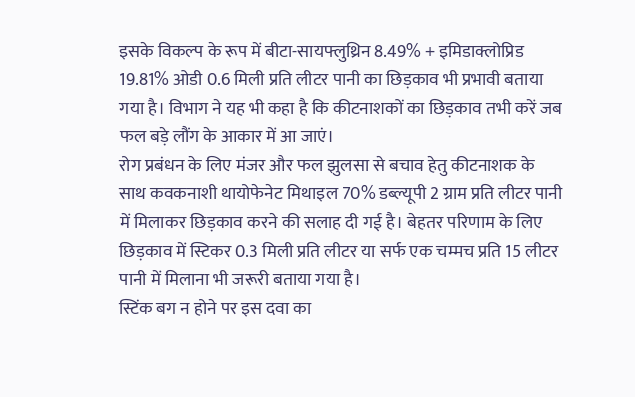इसके विकल्प के रूप में बीटा-सायफ्लुथ्रिन 8.49% + इमिडाक्लोप्रिड 19.81% ओडी 0.6 मिली प्रति लीटर पानी का छिड़काव भी प्रभावी बताया गया है। विभाग ने यह भी कहा है कि कीटनाशकों का छिड़काव तभी करें जब फल बड़े लौंग के आकार में आ जाएं।
रोग प्रबंधन के लिए मंजर और फल झुलसा से बचाव हेतु कीटनाशक के साथ कवकनाशी थायोफेनेट मिथाइल 70% डब्ल्यूपी 2 ग्राम प्रति लीटर पानी में मिलाकर छिड़काव करने की सलाह दी गई है। बेहतर परिणाम के लिए छिड़काव में स्टिकर 0.3 मिली प्रति लीटर या सर्फ एक चम्मच प्रति 15 लीटर पानी में मिलाना भी जरूरी बताया गया है।
स्टिंक बग न होने पर इस दवा का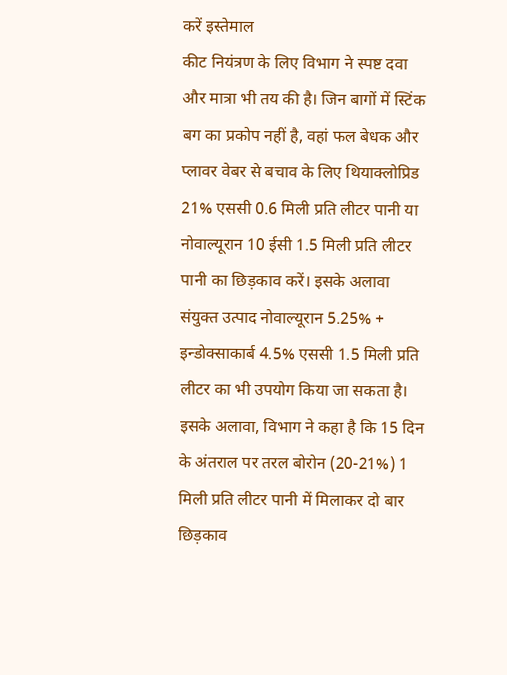करें इस्तेमाल
कीट नियंत्रण के लिए विभाग ने स्पष्ट दवा और मात्रा भी तय की है। जिन बागों में स्टिंक बग का प्रकोप नहीं है, वहां फल बेधक और प्लावर वेबर से बचाव के लिए थियाक्लोप्रिड 21% एससी 0.6 मिली प्रति लीटर पानी या नोवाल्यूरान 10 ईसी 1.5 मिली प्रति लीटर पानी का छिड़काव करें। इसके अलावा संयुक्त उत्पाद नोवाल्यूरान 5.25% + इन्डोक्साकार्ब 4.5% एससी 1.5 मिली प्रति लीटर का भी उपयोग किया जा सकता है।
इसके अलावा, विभाग ने कहा है कि 15 दिन के अंतराल पर तरल बोरोन (20-21%) 1 मिली प्रति लीटर पानी में मिलाकर दो बार छिड़काव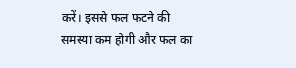करें। इससे फल फटने की समस्या कम होगी और फल का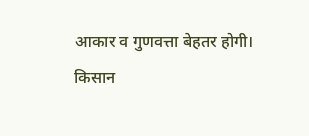आकार व गुणवत्ता बेहतर होगी।
किसान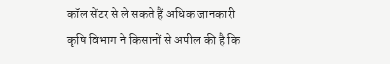कॉल सेंटर से ले सकते हैं अधिक जानकारी
कृषि विभाग ने किसानों से अपील की है कि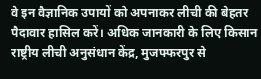वे इन वैज्ञानिक उपायों को अपनाकर लीची की बेहतर पैदावार हासिल करें। अधिक जानकारी के लिए किसान राष्ट्रीय लीची अनुसंधान केंद्र, मुजफ्फरपुर से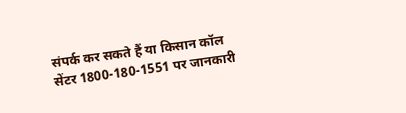संपर्क कर सकते हैं या किसान कॉल सेंटर 1800-180-1551 पर जानकारी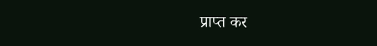प्राप्त कर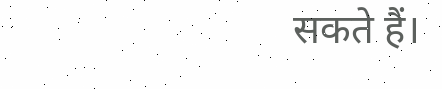सकते हैं।